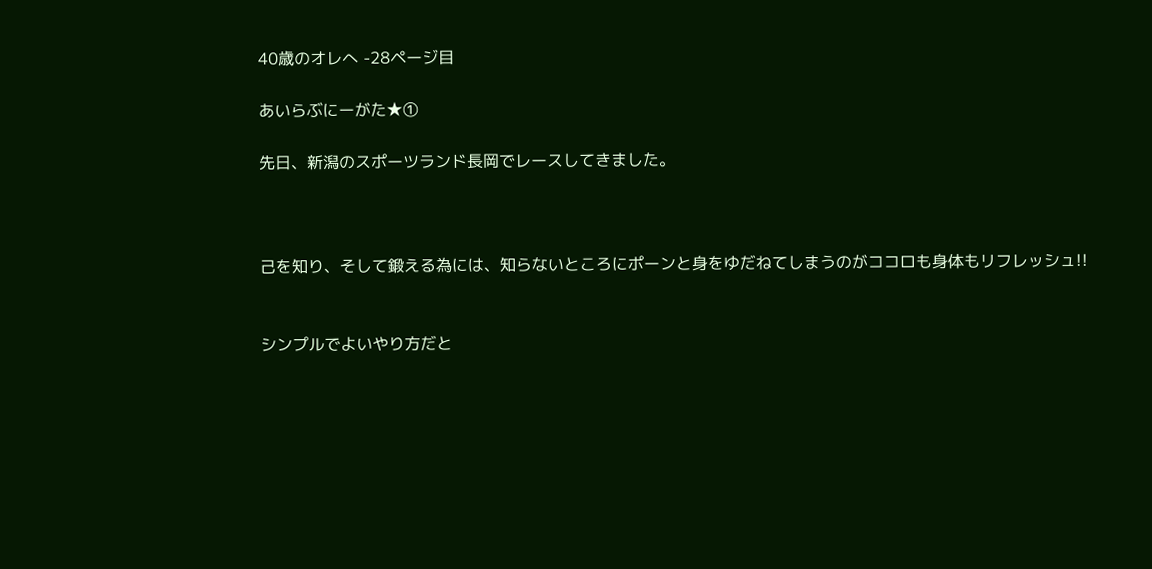40歳のオレへ -28ページ目

あいらぶにーがた★①

先日、新潟のスポーツランド長岡でレースしてきました。



己を知り、そして鍛える為には、知らないところにポーンと身をゆだねてしまうのがココロも身体もリフレッシュ!!


シンプルでよいやり方だと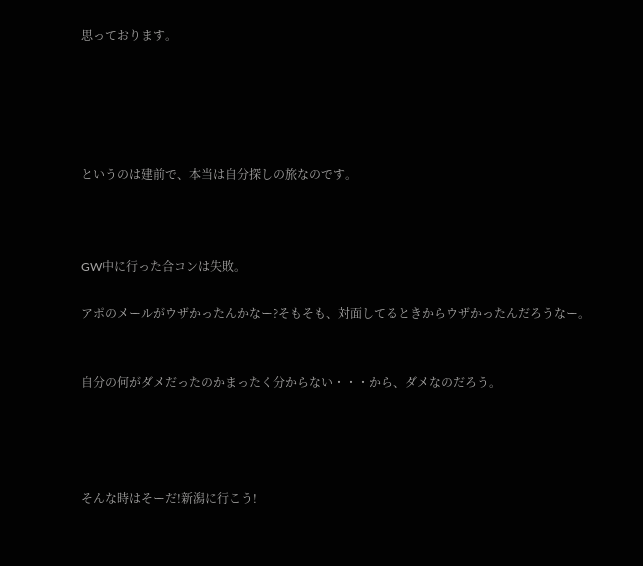思っております。





というのは建前で、本当は自分探しの旅なのです。



GW中に行った合コンは失敗。

アポのメールがウザかったんかなー?そもそも、対面してるときからウザかったんだろうなー。


自分の何がダメだったのかまったく分からない・・・から、ダメなのだろう。




そんな時はそーだ!新潟に行こう!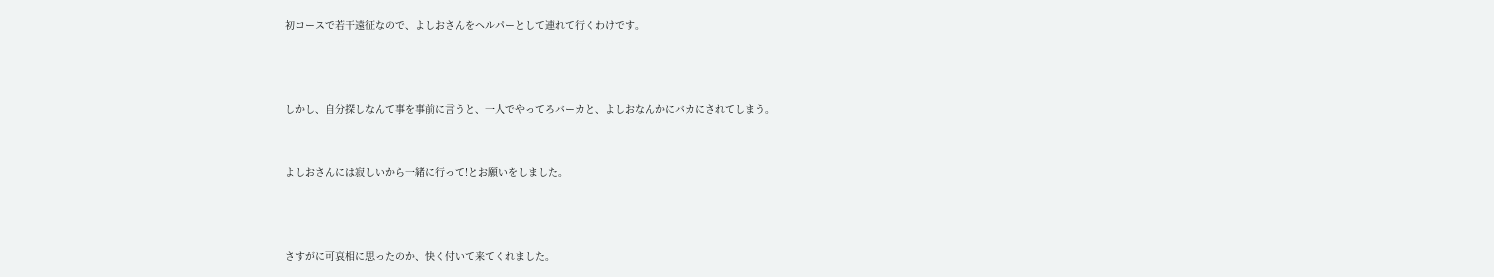初コースで若干遠征なので、よしおさんをヘルパーとして連れて行くわけです。



しかし、自分探しなんて事を事前に言うと、一人でやってろバーカと、よしおなんかにバカにされてしまう。


よしおさんには寂しいから一緒に行って!とお願いをしました。



さすがに可哀相に思ったのか、快く付いて来てくれました。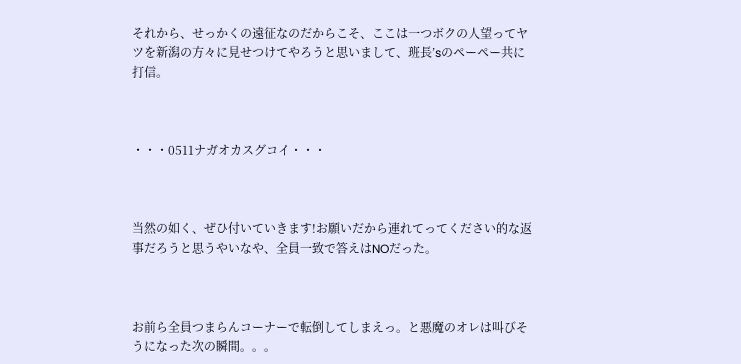それから、せっかくの遠征なのだからこそ、ここは一つボクの人望ってヤツを新潟の方々に見せつけてやろうと思いまして、班長’sのペーペー共に打信。



・・・0511ナガオカスグコイ・・・



当然の如く、ぜひ付いていきます!お願いだから連れてってください的な返事だろうと思うやいなや、全員一致で答えはNOだった。



お前ら全員つまらんコーナーで転倒してしまえっ。と悪魔のオレは叫びそうになった次の瞬間。。。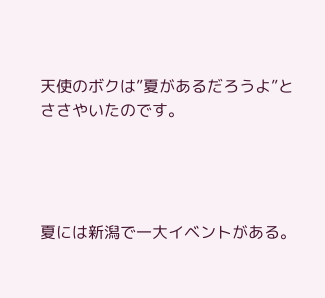天使のボクは”夏があるだろうよ”とささやいたのです。




夏には新潟で一大イベントがある。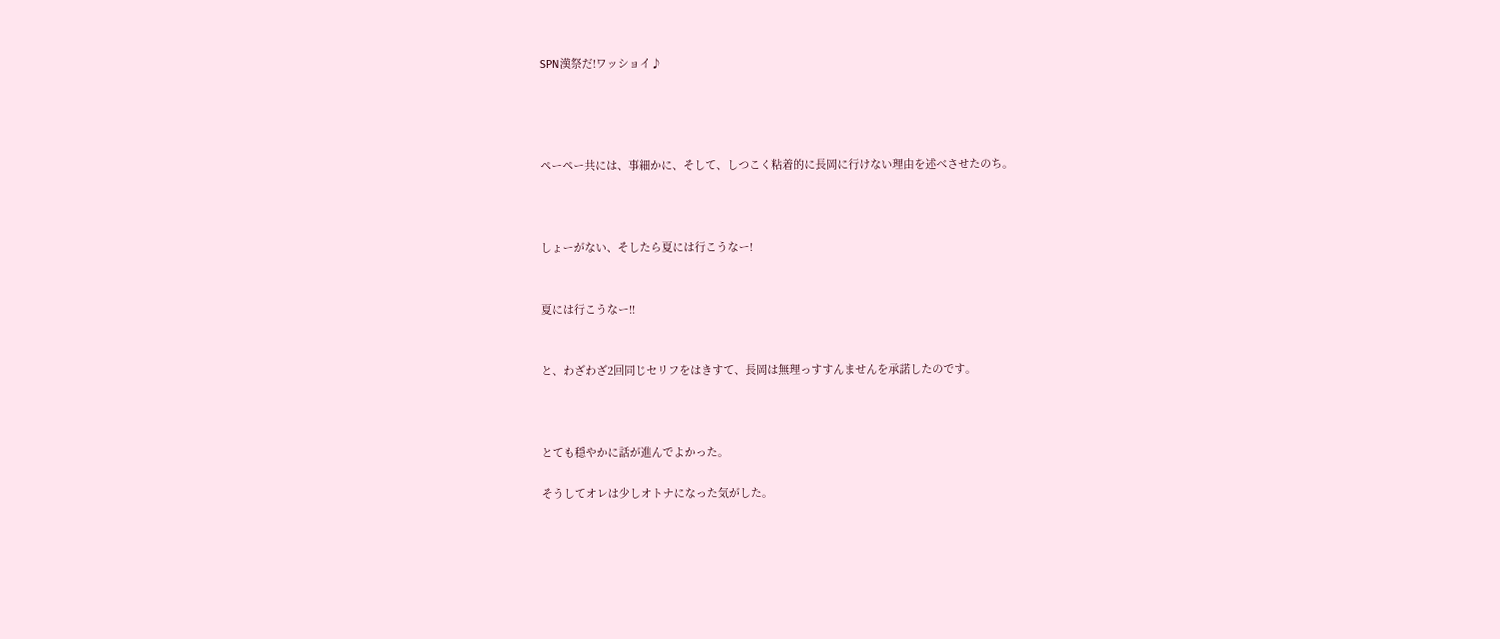SPN漢祭だ!ワッショイ♪




ペーペー共には、事細かに、そして、しつこく粘着的に長岡に行けない理由を述べさせたのち。



しょーがない、そしたら夏には行こうなー!


夏には行こうなー!!


と、わざわざ2回同じセリフをはきすて、長岡は無理っすすんませんを承諾したのです。



とても穏やかに話が進んでよかった。

そうしてオレは少しオトナになった気がした。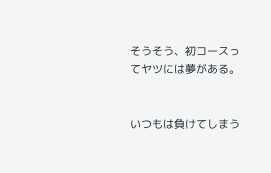そうそう、初コースってヤツには夢がある。


いつもは負けてしまう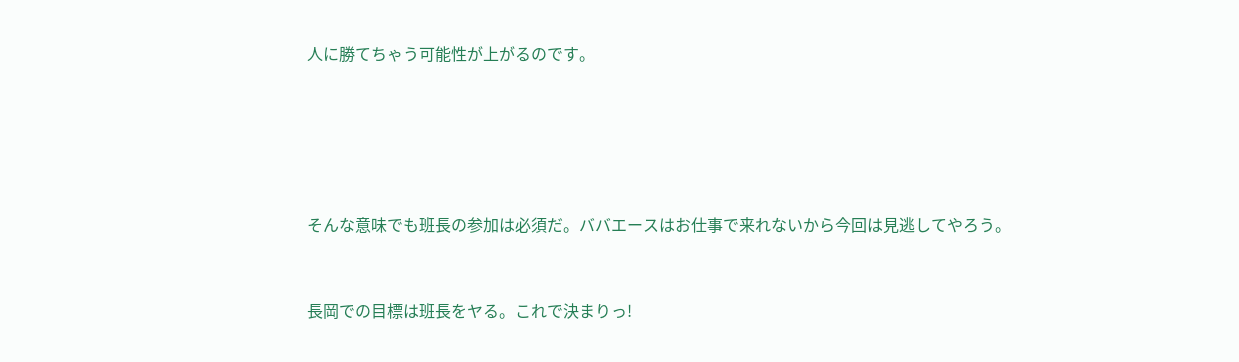人に勝てちゃう可能性が上がるのです。





そんな意味でも班長の参加は必須だ。ババエースはお仕事で来れないから今回は見逃してやろう。


長岡での目標は班長をヤる。これで決まりっ!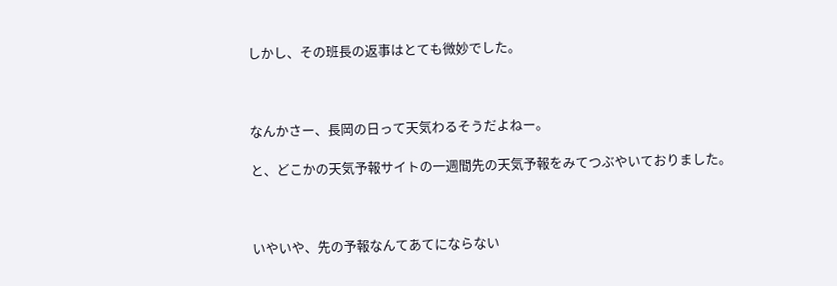しかし、その班長の返事はとても微妙でした。



なんかさー、長岡の日って天気わるそうだよねー。

と、どこかの天気予報サイトの一週間先の天気予報をみてつぶやいておりました。



いやいや、先の予報なんてあてにならない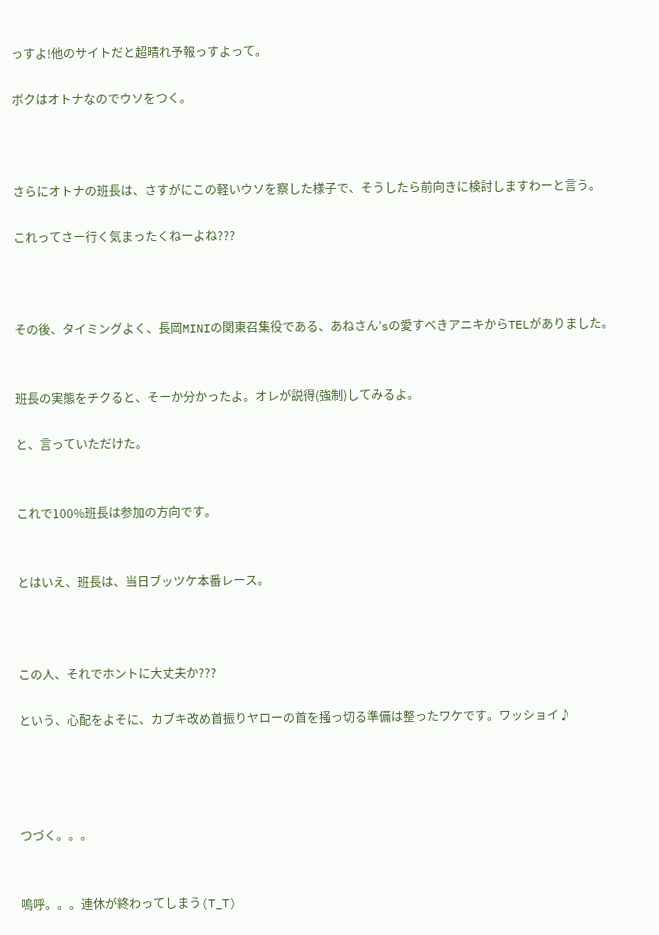っすよ!他のサイトだと超晴れ予報っすよって。

ボクはオトナなのでウソをつく。



さらにオトナの班長は、さすがにこの軽いウソを察した様子で、そうしたら前向きに検討しますわーと言う。

これってさー行く気まったくねーよね???



その後、タイミングよく、長岡MINIの関東召集役である、あねさん’sの愛すべきアニキからTELがありました。


班長の実態をチクると、そーか分かったよ。オレが説得(強制)してみるよ。

と、言っていただけた。


これで100%班長は参加の方向です。


とはいえ、班長は、当日ブッツケ本番レース。



この人、それでホントに大丈夫か???

という、心配をよそに、カブキ改め首振りヤローの首を掻っ切る準備は整ったワケです。ワッショイ♪




つづく。。。


嗚呼。。。連休が終わってしまう(T_T)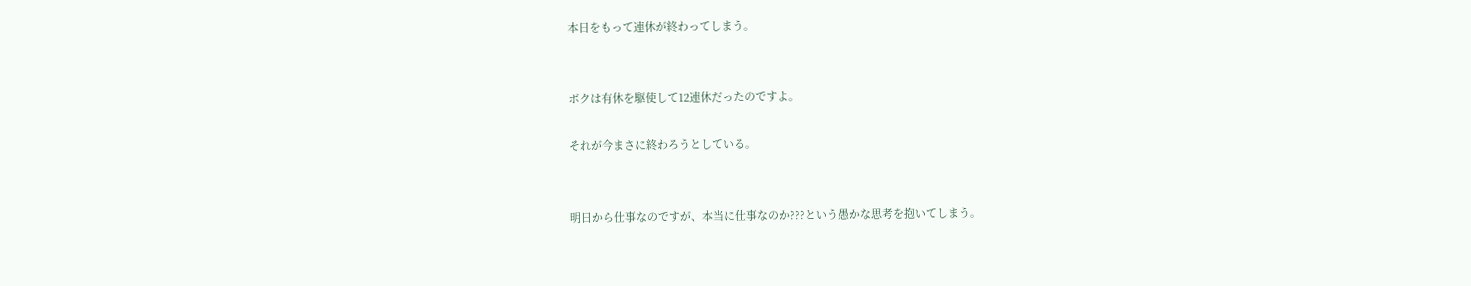本日をもって連休が終わってしまう。


ボクは有休を駆使して12連休だったのですよ。

それが今まさに終わろうとしている。


明日から仕事なのですが、本当に仕事なのか???という愚かな思考を抱いてしまう。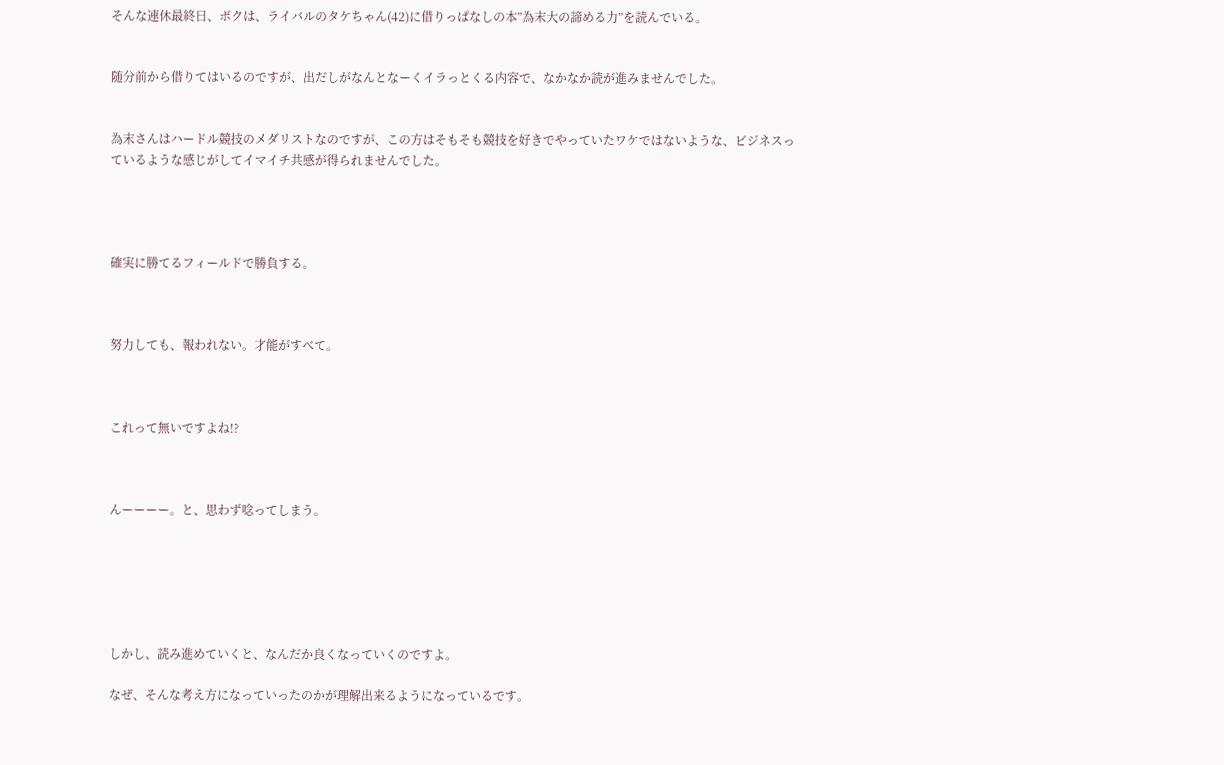そんな連休最終日、ボクは、ライバルのタケちゃん(42)に借りっぱなしの本”為末大の諦める力”を読んでいる。


随分前から借りてはいるのですが、出だしがなんとなーくイラっとくる内容で、なかなか読が進みませんでした。


為末さんはハードル競技のメダリストなのですが、この方はそもそも競技を好きでやっていたワケではないような、ビジネスっているような感じがしてイマイチ共感が得られませんでした。




確実に勝てるフィールドで勝負する。



努力しても、報われない。才能がすべて。



これって無いですよね!?



んーーーー。と、思わず唸ってしまう。






しかし、読み進めていくと、なんだか良くなっていくのですよ。

なぜ、そんな考え方になっていったのかが理解出来るようになっているです。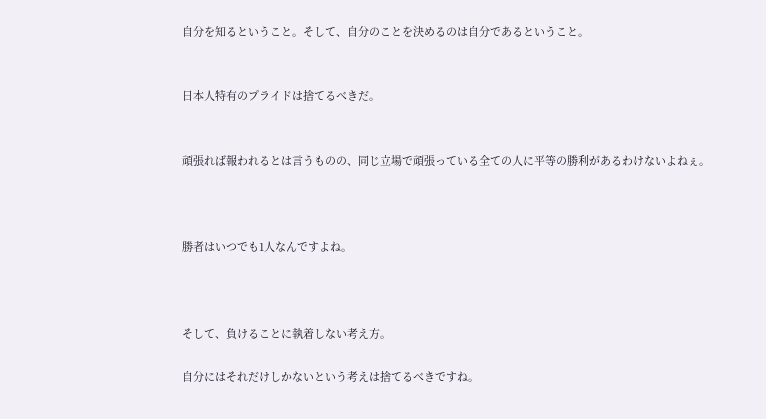自分を知るということ。そして、自分のことを決めるのは自分であるということ。


日本人特有のプライドは捨てるべきだ。


頑張れば報われるとは言うものの、同じ立場で頑張っている全ての人に平等の勝利があるわけないよねぇ。



勝者はいつでも1人なんですよね。



そして、負けることに執着しない考え方。

自分にはそれだけしかないという考えは捨てるべきですね。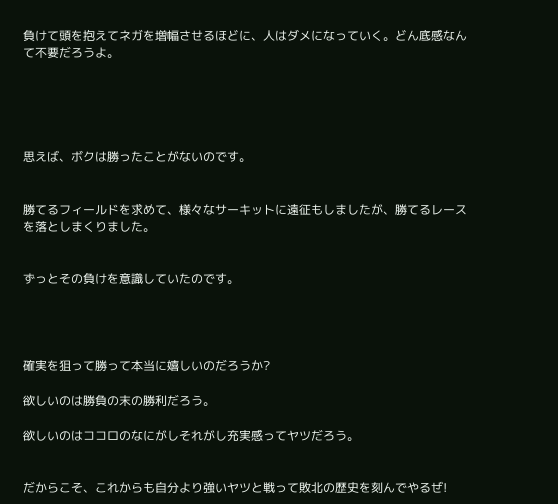負けて頭を抱えてネガを増幅させるほどに、人はダメになっていく。どん底感なんて不要だろうよ。





思えば、ボクは勝ったことがないのです。


勝てるフィールドを求めて、様々なサーキットに遠征もしましたが、勝てるレースを落としまくりました。


ずっとその負けを意識していたのです。




確実を狙って勝って本当に嬉しいのだろうか?

欲しいのは勝負の末の勝利だろう。

欲しいのはココロのなにがしそれがし充実感ってヤツだろう。


だからこそ、これからも自分より強いヤツと戦って敗北の歴史を刻んでやるぜ!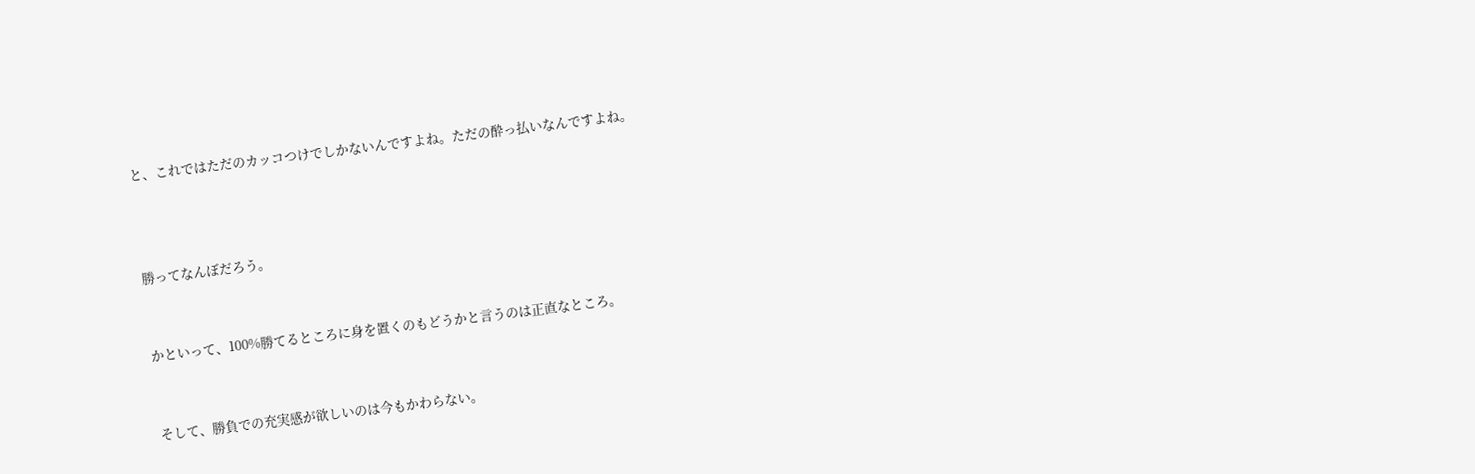と、これではただのカッコつけでしかないんですよね。ただの酔っ払いなんですよね。



勝ってなんぼだろう。


かといって、100%勝てるところに身を置くのもどうかと言うのは正直なところ。


そして、勝負での充実感が欲しいのは今もかわらない。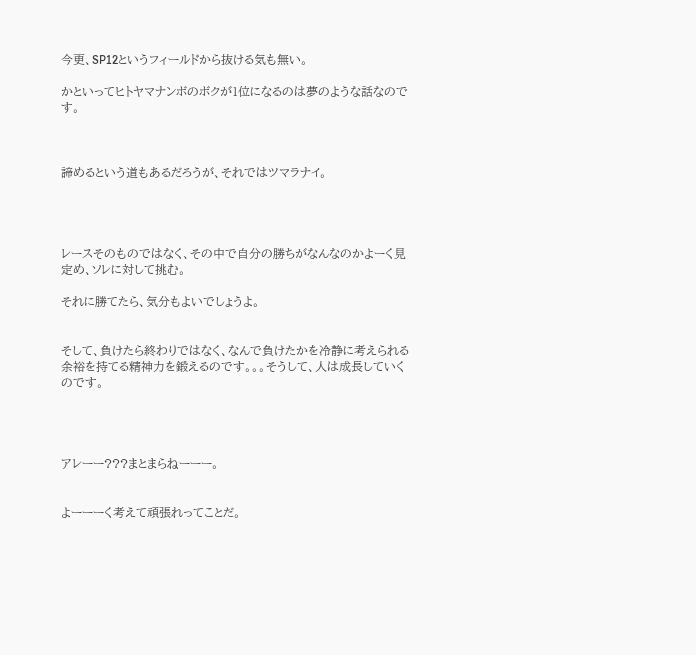今更、SP12というフィールドから抜ける気も無い。

かといってヒトヤマナンボのボクが1位になるのは夢のような話なのです。



諦めるという道もあるだろうが、それではツマラナイ。




レースそのものではなく、その中で自分の勝ちがなんなのかよーく見定め、ソレに対して挑む。

それに勝てたら、気分もよいでしょうよ。


そして、負けたら終わりではなく、なんで負けたかを冷静に考えられる余裕を持てる精神力を鍛えるのです。。。そうして、人は成長していくのです。




アレーー???まとまらねーーー。


よーーーく考えて頑張れってことだ。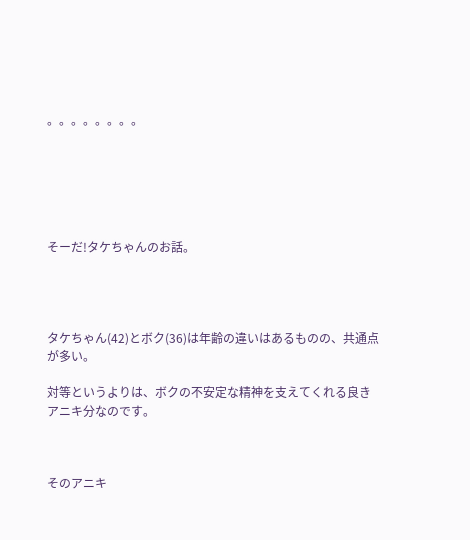。。。。。。。。






そーだ!タケちゃんのお話。




タケちゃん(42)とボク(36)は年齢の違いはあるものの、共通点が多い。

対等というよりは、ボクの不安定な精神を支えてくれる良きアニキ分なのです。



そのアニキ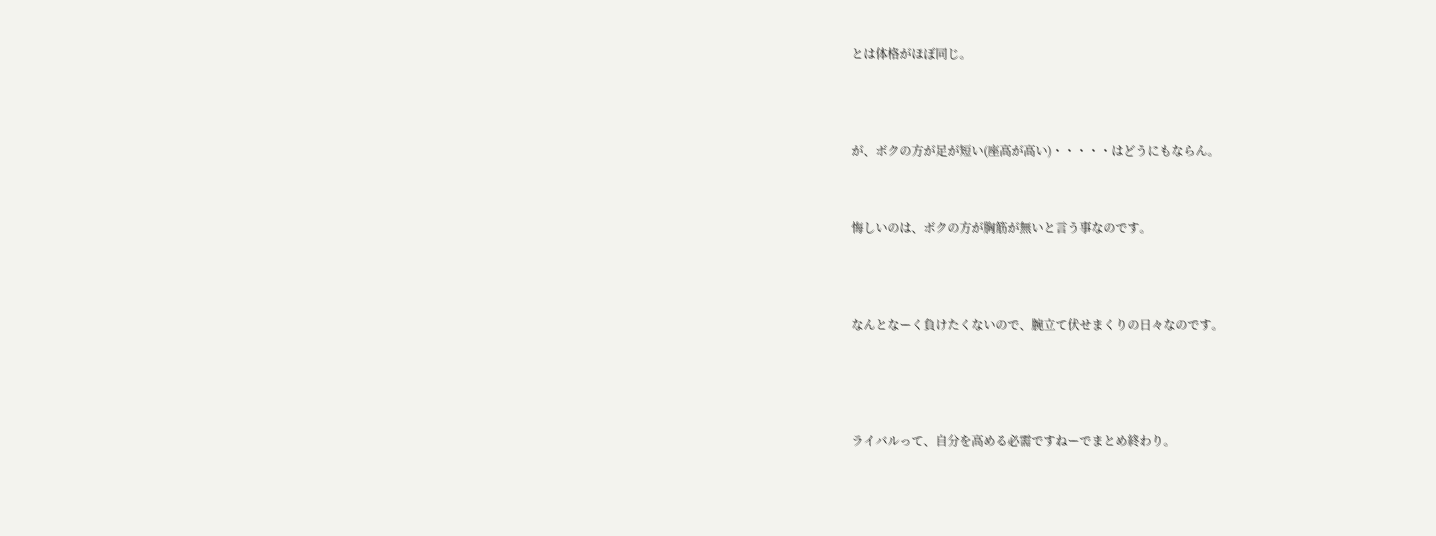とは体格がほぼ同じ。




が、ボクの方が足が短い(座高が高い)・・・・・はどうにもならん。



悔しいのは、ボクの方が胸筋が無いと言う事なのです。




なんとなーく負けたくないので、腕立て伏せまくりの日々なのです。





ライバルって、自分を高める必需ですねーでまとめ終わり。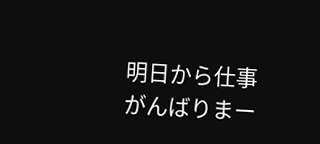明日から仕事がんばりまー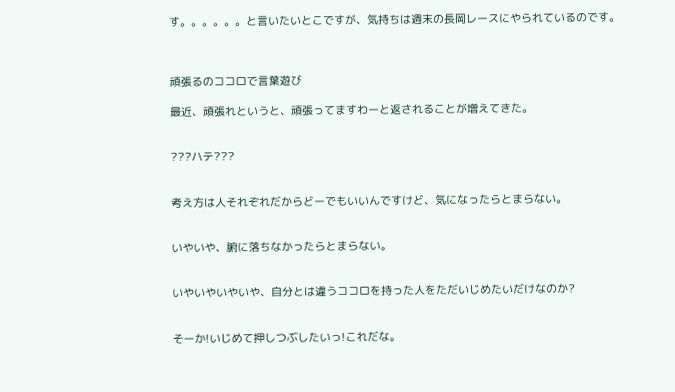す。。。。。。と言いたいとこですが、気持ちは週末の長岡レースにやられているのです。



頑張るのココロで言葉遊び

最近、頑張れというと、頑張ってますわーと返されることが増えてきた。


???ハテ???


考え方は人それぞれだからどーでもいいんですけど、気になったらとまらない。


いやいや、腑に落ちなかったらとまらない。


いやいやいやいや、自分とは違うココロを持った人をただいじめたいだけなのか?


そーか!いじめて押しつぶしたいっ!これだな。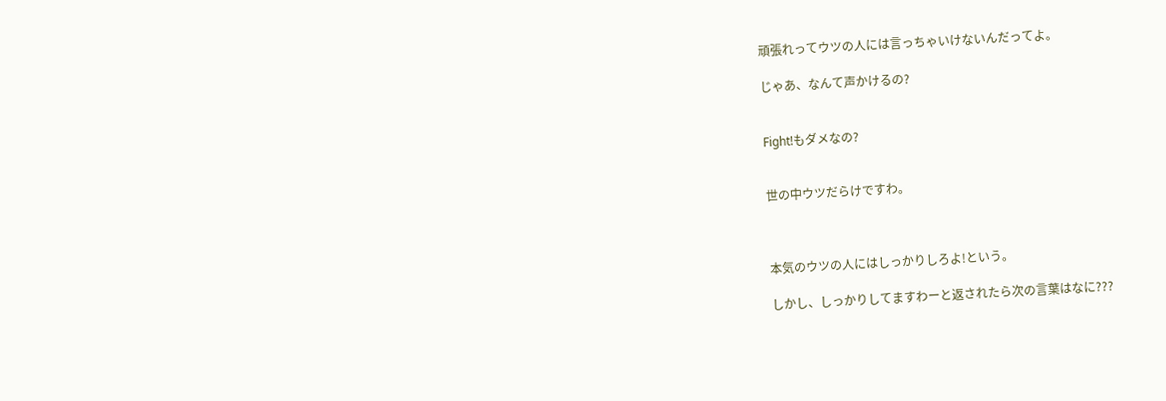頑張れってウツの人には言っちゃいけないんだってよ。

じゃあ、なんて声かけるの?


Fight!もダメなの?


世の中ウツだらけですわ。



本気のウツの人にはしっかりしろよ!という。

しかし、しっかりしてますわーと返されたら次の言葉はなに???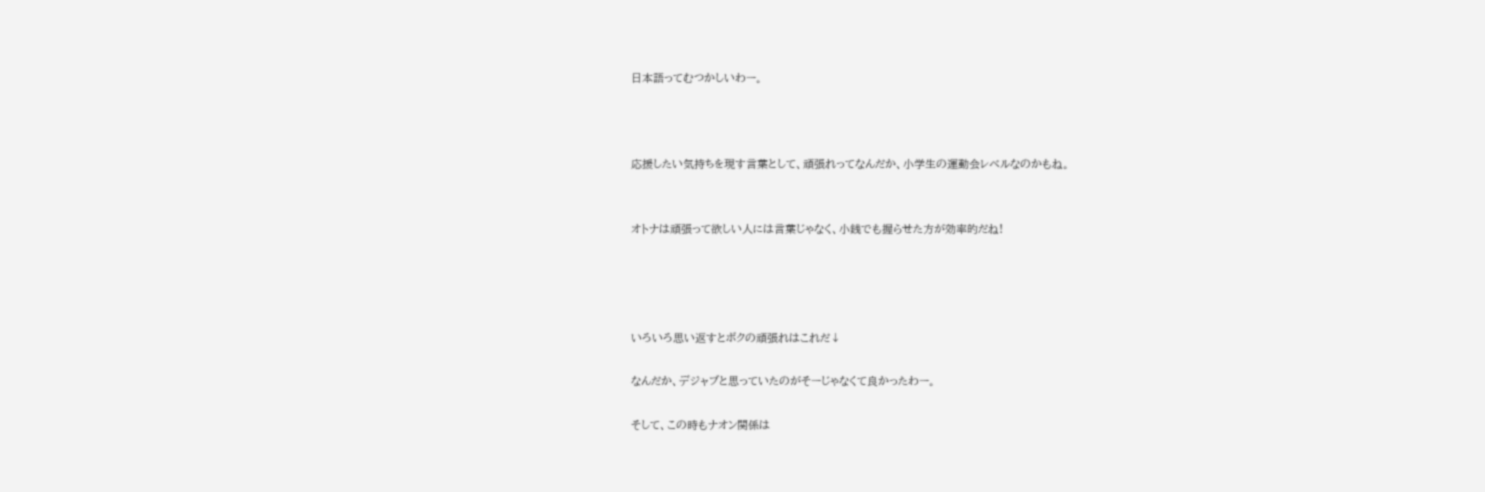日本語ってむつかしいわー。



応援したい気持ちを現す言葉として、頑張れってなんだか、小学生の運動会レベルなのかもね。


オトナは頑張って欲しい人には言葉じゃなく、小銭でも握らせた方が効率的だね!




いろいろ思い返すとボクの頑張れはこれだ↓

なんだか、デジャブと思っていたのがそーじゃなくて良かったわー。

そして、この時もナオン関係は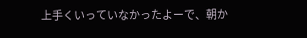上手くいっていなかったよーで、朝か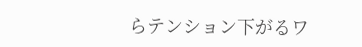らテンション下がるワ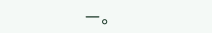ー。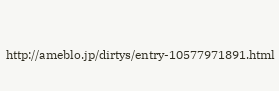http://ameblo.jp/dirtys/entry-10577971891.html